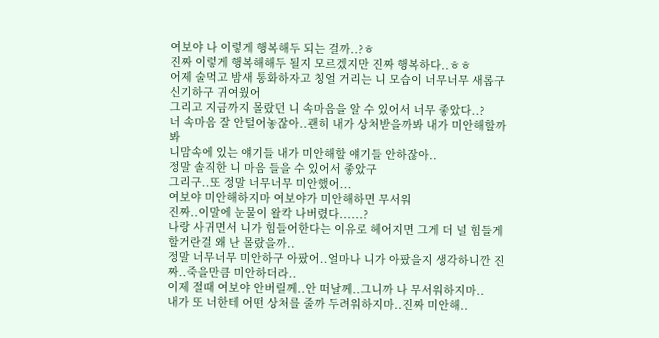여보야 나 이렇게 행복해두 되는 걸까..?ㅎ
진짜 이렇게 행복해해두 될지 모르겠지만 진짜 행복하다..ㅎㅎ
어제 술먹고 밤새 통화하자고 칭얼 거리는 니 모습이 너무너무 새롭구 신기하구 귀여웠어
그리고 지금까지 몰랐던 니 속마음을 알 수 있어서 너무 좋았다..?
너 속마음 잘 안털어놓잖아..괜히 내가 상처받을까봐 내가 미안해할까봐
니맘속에 있는 얘기들 내가 미안해할 얘기들 안하잖아..
정말 솔직한 니 마음 들을 수 있어서 좋았구
그리구..또 정말 너무너무 미안했어...
여보야 미안해하지마 여보야가 미안해하면 무서워
진짜..이말에 눈물이 왈칵 나버렸다......?
나랑 사귀면서 니가 힘들어한다는 이유로 헤어지면 그게 더 널 힘들게 할거란걸 왜 난 몰랐을까..
정말 너무너무 미안하구 아팠어..얼마나 니가 아팠을지 생각하니깐 진짜..죽을만큼 미안하더라..
이제 절때 여보야 안버릴께..안 떠날께..그니까 나 무서워하지마..
내가 또 너한테 어떤 상처를 줄까 두려워하지마..진짜 미안해..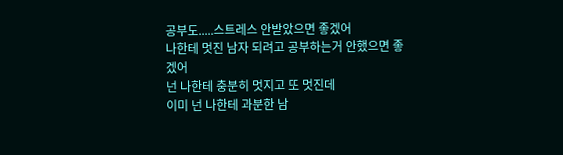공부도.....스트레스 안받았으면 좋겠어
나한테 멋진 남자 되려고 공부하는거 안했으면 좋겠어
넌 나한테 충분히 멋지고 또 멋진데
이미 넌 나한테 과분한 남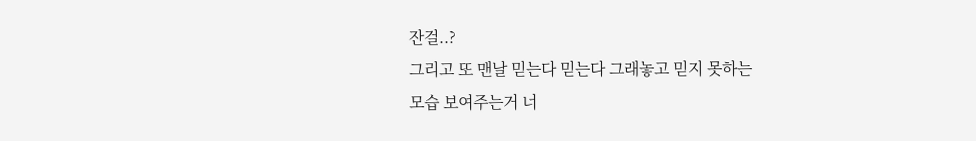잔걸..?
그리고 또 맨날 믿는다 믿는다 그래놓고 믿지 못하는
모습 보여주는거 너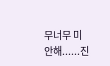무너무 미안해......진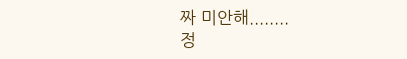짜 미안해........
정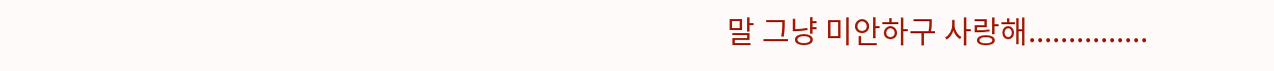말 그냥 미안하구 사랑해...............